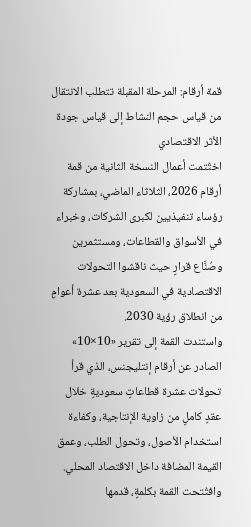قمة أرقام: المرحلة المقبلة تتطلب الانتقال من قياس حجم النشاط إلى قياس جودة الأثر الاقتصادي
اختُتمت أعمال النسخة الثانية من قمة أرقام 2026، الثلاثاء الماضي، بمشاركة رؤساء تنفيذيين لكبرى الشركات، وخبراء في الأسواق والقطاعات، ومستثمرين وصُنَّاع قرارٍ حيث ناقشوا التحولات الاقتصادية في السعودية بعد عشرة أعوامٍ من انطلاق رؤية 2030.
واستندت القمة إلى تقرير «10×10» الصادر عن أرقام إنتليجنس، الذي قرأ تحولات عشرة قطاعاتٍ سعوديةٍ خلال عقدٍ كاملٍ من زاوية الإنتاجية، وكفاءة استخدام الأصول، وتحول الطلب، وعمق القيمة المضافة داخل الاقتصاد المحلي.
وافتُتحت القمة بكلمةٍ، قدمها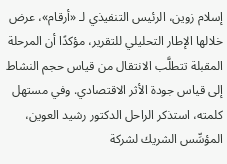إسلام زوين، الرئيس التنفيذي لـ «أرقام»، عرض خلالها الإطار التحليلي للتقرير، مؤكدًا أن المرحلة المقبلة تتطلَّب الانتقال من قياس حجم النشاط إلى قياس جودة الأثر الاقتصادي. وفي مستهل كلمته، استذكر الراحل الدكتور رشيد العوين، المؤسِّس الشريك لشركة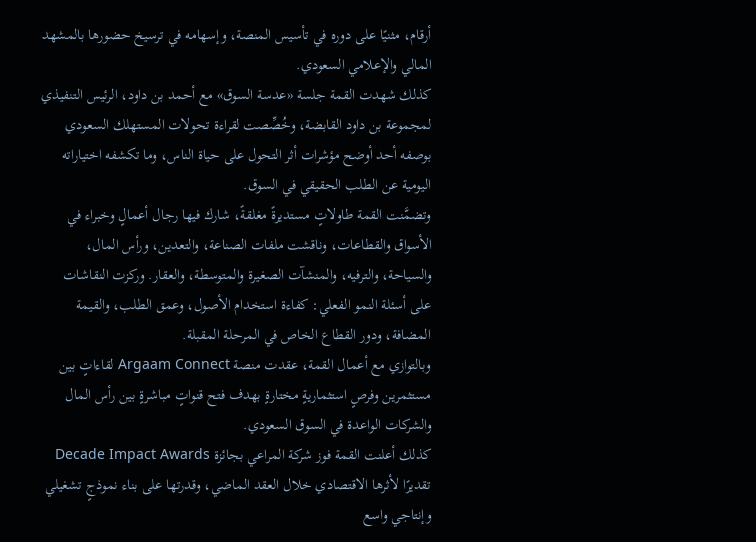أرقام، مثنيًا على دوره في تأسيس المنصة، وإسهامه في ترسيخ حضورها بالمشهد المالي والإعلامي السعودي.
كذلك شهدت القمة جلسة «عدسة السوق» مع أحمد بن داود، الرئيس التنفيذي لمجموعة بن داود القابضة، وخُصِّصت لقراءة تحولات المستهلك السعودي بوصفه أحد أوضح مؤشرات أثر التحول على حياة الناس، وما تكشفه اختياراته اليومية عن الطلب الحقيقي في السوق.
وتضمَّنت القمة طاولاتٍ مستديرةً مغلقةً، شارك فيها رجال أعمالٍ وخبراء في الأسواق والقطاعات، وناقشت ملفات الصناعة، والتعدين، ورأس المال، والسياحة، والترفيه، والمنشآت الصغيرة والمتوسطة، والعقار. وركزت النقاشات على أسئلة النمو الفعلي: كفاءة استخدام الأصول، وعمق الطلب، والقيمة المضافة، ودور القطاع الخاص في المرحلة المقبلة.
وبالتوازي مع أعمال القمة، عقدت منصة Argaam Connect لقاءاتٍ بين مستثمرين وفرصٍ استثماريةٍ مختارةٍ بهدف فتح قنواتٍ مباشرةٍ بين رأس المال والشركات الواعدة في السوق السعودي.
كذلك أعلنت القمة فوز شركة المراعي بجائزة Decade Impact Awards تقديرًا لأثرها الاقتصادي خلال العقد الماضي، وقدرتها على بناء نموذجٍ تشغيلي وإنتاجي واسع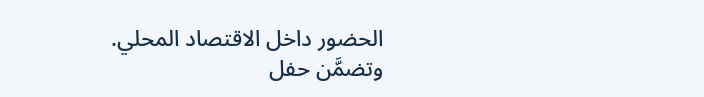الحضور داخل الاقتصاد المحلي.
وتضمَّن حفل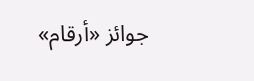جوائز «أرقام»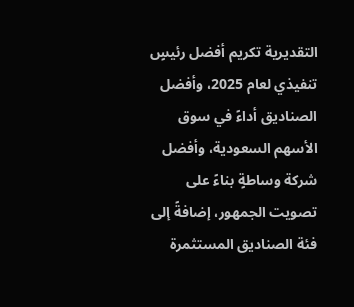التقديرية تكريم أفضل رئيسٍ تنفيذي لعام 2025، وأفضل الصناديق أداءً في سوق الأسهم السعودية، وأفضل شركة وساطةٍ بناءً على تصويت الجمهور، إضافةً إلى فئة الصناديق المستثمرة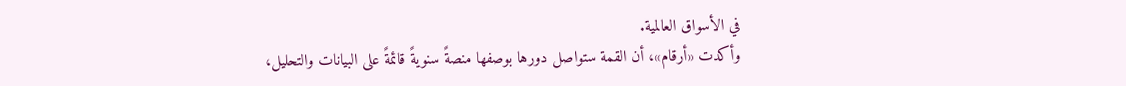في الأسواق العالمية.
وأكدت «أرقام»، أن القمة ستواصل دورها بوصفها منصةً سنويةً قائمةً على البيانات والتحليل،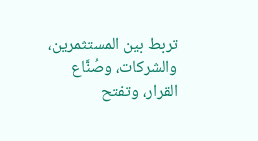تربط بين المستثمرين، والشركات، وصُنَّاع القرار، وتفتح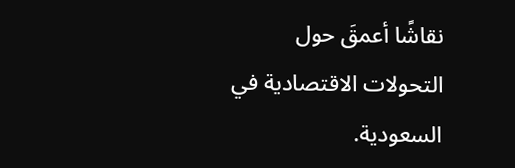نقاشًا أعمقَ حول التحولات الاقتصادية في السعودية.